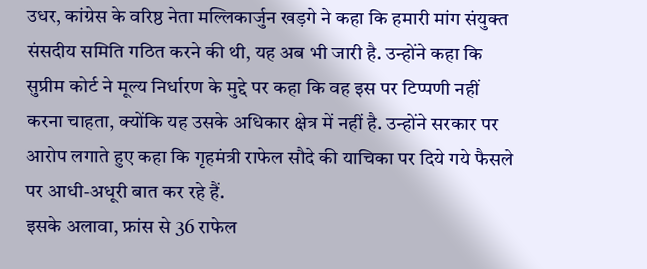उधर, कांग्रेस के वरिष्ठ नेता मल्लिकार्जुन खड़गे ने कहा कि हमारी मांग संयुक्त संसदीय समिति गठित करने की थी, यह अब भी जारी है. उन्होंने कहा कि सुप्रीम कोर्ट ने मूल्य निर्धारण के मुद्दे पर कहा कि वह इस पर टिप्पणी नहीं करना चाहता, क्योंकि यह उसके अधिकार क्षेत्र में नहीं है. उन्होंने सरकार पर आरोप लगाते हुए कहा कि गृहमंत्री राफेल सौदे की याचिका पर दिये गये फैसले पर आधी-अधूरी बात कर रहे हैं.
इसके अलावा, फ्रांस से 36 राफेल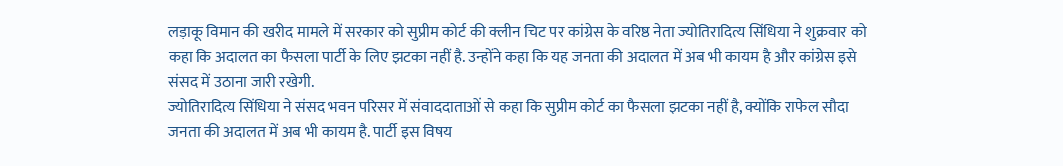लड़ाकू विमान की खरीद मामले में सरकार को सुप्रीम कोर्ट की क्लीन चिट पर कांग्रेस के वरिष्ठ नेता ज्योतिरादित्य सिंधिया ने शुक्रवार को कहा कि अदालत का फैसला पार्टी के लिए झटका नहीं है. उन्होंने कहा कि यह जनता की अदालत में अब भी कायम है और कांग्रेस इसे संसद में उठाना जारी रखेगी.
ज्योतिरादित्य सिंधिया ने संसद भवन परिसर में संवाददाताओं से कहा कि सुप्रीम कोर्ट का फैसला झटका नहीं है, क्योंकि राफेल सौदा जनता की अदालत में अब भी कायम है. पार्टी इस विषय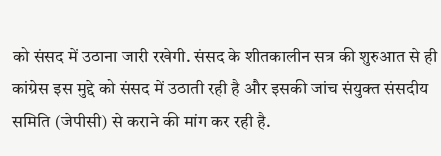को संसद में उठाना जारी रखेगी. संसद के शीतकालीन सत्र की शुरुआत से ही कांग्रेस इस मुद्दे को संसद में उठाती रही है और इसकी जांच संयुक्त संसदीय समिति (जेपीसी) से कराने की मांग कर रही है.